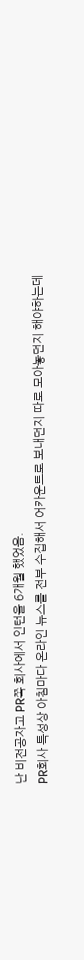난 비전공자고 PR쪽 회사에서 인턴을 6개월 했었음.
PR회사 특성상 아침마다 온라인 뉴스를 전부 수집해서 어카운트로 보내던지 따로 모아놓던지 해야하는데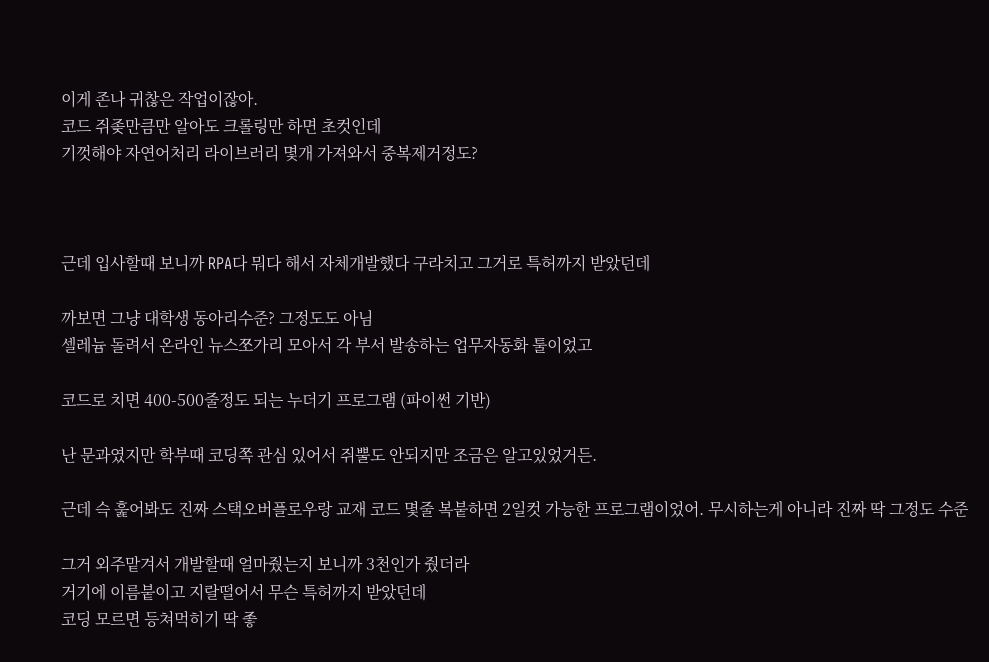이게 존나 귀찮은 작업이잖아.
코드 쥐좆만큼만 알아도 크롤링만 하면 초컷인데
기껏해야 자연어처리 라이브러리 몇개 가져와서 중복제거정도?



근데 입사할때 보니까 RPA다 뭐다 해서 자체개발했다 구라치고 그거로 특허까지 받았던데

까보면 그냥 대학생 동아리수준? 그정도도 아님
셀레늄 돌려서 온라인 뉴스쪼가리 모아서 각 부서 발송하는 업무자동화 툴이었고

코드로 치면 400-500줄정도 되는 누더기 프로그램 (파이썬 기반)

난 문과였지만 학부때 코딩쪽 관심 있어서 쥐뿔도 안되지만 조금은 알고있었거든.

근데 슥 훑어봐도 진짜 스택오버플로우랑 교재 코드 몇줄 복붙하면 2일컷 가능한 프로그램이었어. 무시하는게 아니라 진짜 딱 그정도 수준

그거 외주맡겨서 개발할때 얼마줬는지 보니까 3천인가 줬더라
거기에 이름붙이고 지랄떨어서 무슨 특허까지 받았던데
코딩 모르면 등쳐먹히기 딱 좋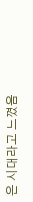은 시대라고 느꼈음